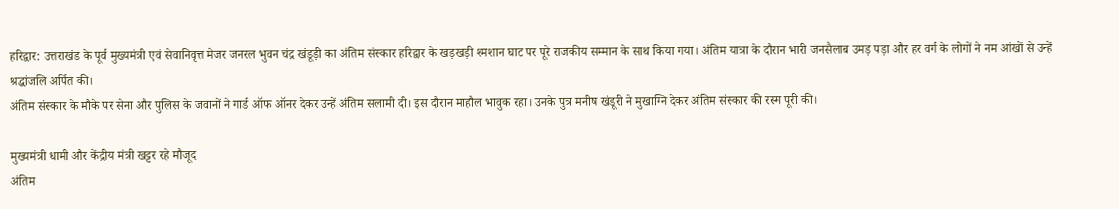हरिद्वार: उत्तराखंड के पूर्व मुख्यमंत्री एवं सेवानिवृत्त मेजर जनरल भुवन चंद्र खंडूड़ी का अंतिम संस्कार हरिद्वार के खड़खड़ी श्मशान घाट पर पूरे राजकीय सम्मान के साथ किया गया। अंतिम यात्रा के दौरान भारी जनसैलाब उमड़ पड़ा और हर वर्ग के लोगों ने नम आंखों से उन्हें श्रद्धांजलि अर्पित की।
अंतिम संस्कार के मौके पर सेना और पुलिस के जवानों ने गार्ड ऑफ ऑनर देकर उन्हें अंतिम सलामी दी। इस दौरान माहौल भावुक रहा। उनके पुत्र मनीष खंडूरी ने मुखाग्नि देकर अंतिम संस्कार की रस्म पूरी की।

मुख्यमंत्री धामी और केंद्रीय मंत्री खट्टर रहे मौजूद
अंतिम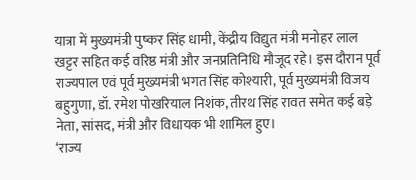यात्रा में मुख्यमंत्री पुष्कर सिंह धामी, केंद्रीय विद्युत मंत्री मनोहर लाल खट्टर सहित कई वरिष्ठ मंत्री और जनप्रतिनिधि मौजूद रहे। इस दौरान पूर्व राज्यपाल एवं पूर्व मुख्यमंत्री भगत सिंह कोश्यारी, पूर्व मुख्यमंत्री विजय बहुगुणा, डॉ. रमेश पोखरियाल निशंक, तीरथ सिंह रावत समेत कई बड़े नेता, सांसद, मंत्री और विधायक भी शामिल हुए।
‘राज्य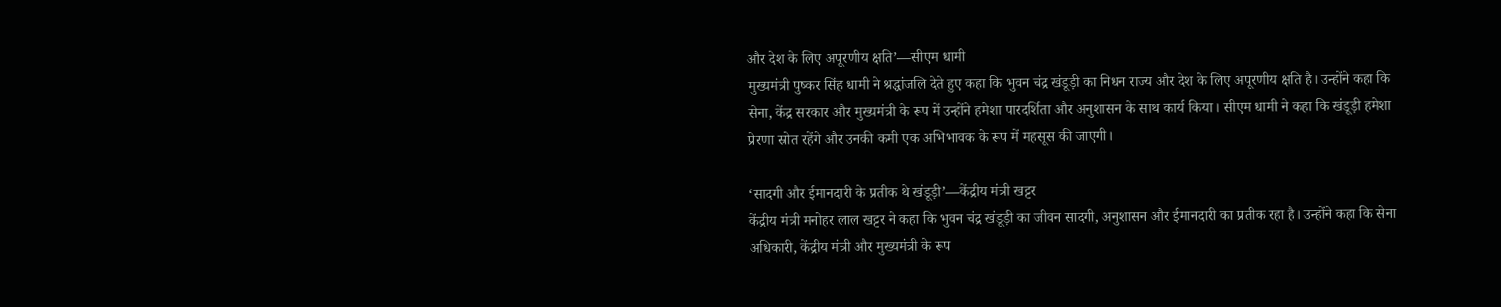और देश के लिए अपूरणीय क्षति’—सीएम धामी
मुख्यमंत्री पुष्कर सिंह धामी ने श्रद्धांजलि देते हुए कहा कि भुवन चंद्र खंडूड़ी का निधन राज्य और देश के लिए अपूरणीय क्षति है। उन्होंने कहा कि सेना, केंद्र सरकार और मुख्यमंत्री के रूप में उन्होंने हमेशा पारदर्शिता और अनुशासन के साथ कार्य किया। सीएम धामी ने कहा कि खंडूड़ी हमेशा प्रेरणा स्रोत रहेंगे और उनकी कमी एक अभिभावक के रूप में महसूस की जाएगी।

‘सादगी और ईमानदारी के प्रतीक थे खंडूड़ी’—केंद्रीय मंत्री खट्टर
केंद्रीय मंत्री मनोहर लाल खट्टर ने कहा कि भुवन चंद्र खंडूड़ी का जीवन सादगी, अनुशासन और ईमानदारी का प्रतीक रहा है। उन्होंने कहा कि सेना अधिकारी, केंद्रीय मंत्री और मुख्यमंत्री के रूप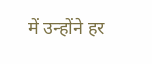में उन्होंने हर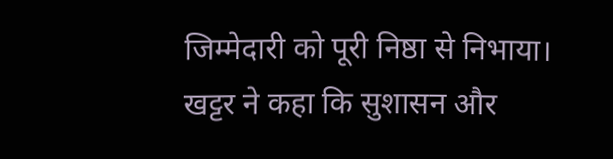जिम्मेदारी को पूरी निष्ठा से निभाया। खट्टर ने कहा कि सुशासन और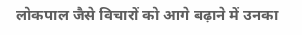लोकपाल जैसे विचारों को आगे बढ़ाने में उनका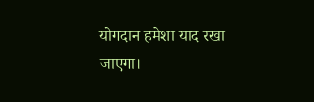योगदान हमेशा याद रखा जाएगा।